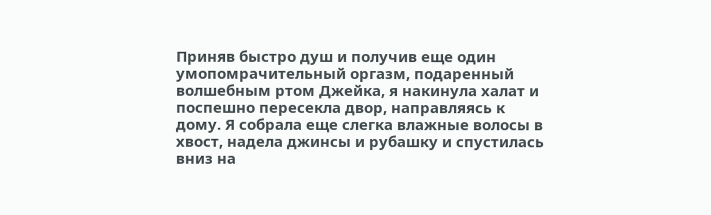Приняв быстро душ и получив еще один умопомрачительный оргазм, подаренный волшебным ртом Джейка, я накинула халат и поспешно пересекла двор, направляясь к дому. Я собрала еще слегка влажные волосы в хвост, надела джинсы и рубашку и спустилась вниз на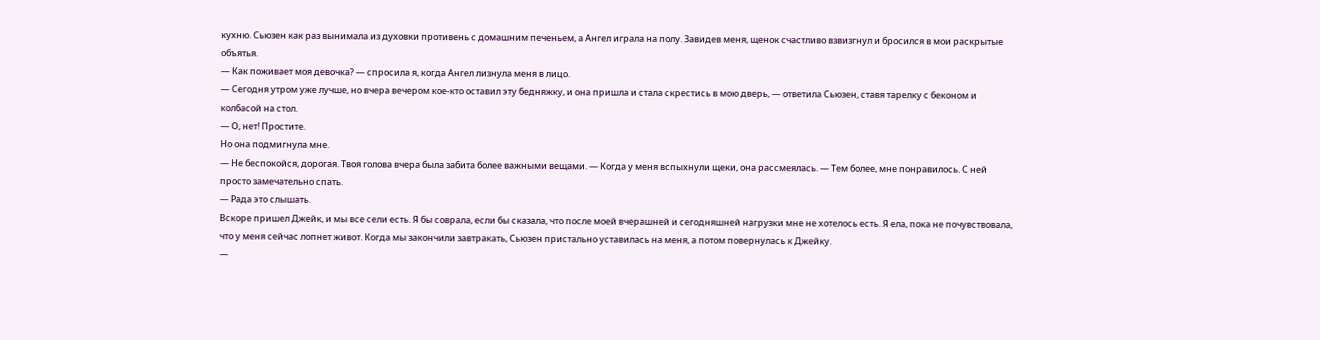кухню. Сьюзен как раз вынимала из духовки противень с домашним печеньем, а Ангел играла на полу. Завидев меня, щенок счастливо взвизгнул и бросился в мои раскрытые объятья.
— Как поживает моя девочка? — спросила я, когда Ангел лизнула меня в лицо.
— Сегодня утром уже лучше, но вчера вечером кое-кто оставил эту бедняжку, и она пришла и стала скрестись в мою дверь, — ответила Сьюзен, ставя тарелку с беконом и колбасой на стол.
— О, нет! Простите.
Но она подмигнула мне.
— Не беспокойся, дорогая. Твоя голова вчера была забита более важными вещами. — Когда у меня вспыхнули щеки, она рассмеялась. — Тем более, мне понравилось. С ней просто замечательно спать.
— Рада это слышать.
Вскоре пришел Джейк, и мы все сели есть. Я бы соврала, если бы сказала, что после моей вчерашней и сегодняшней нагрузки мне не хотелось есть. Я ела, пока не почувствовала, что у меня сейчас лопнет живот. Когда мы закончили завтракать, Сьюзен пристально уставилась на меня, а потом повернулась к Джейку.
—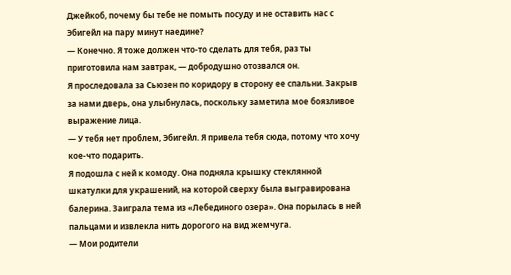Джейкоб, почему бы тебе не помыть посуду и не оставить нас с Эбигейл на пару минут наедине?
— Конечно. Я тоже должен что-то сделать для тебя, раз ты приготовила нам завтрак, — добродушно отозвался он.
Я проследовала за Сьюзен по коридору в сторону ее спальни. Закрыв за нами дверь, она улыбнулась, поскольку заметила мое боязливое выражение лица.
— У тебя нет проблем, Эбигейл. Я привела тебя сюда, потому что хочу кое-что подарить.
Я подошла с ней к комоду. Она подняла крышку стеклянной шкатулки для украшений, на которой сверху была выгравирована балерина. Заиграла тема из «Лебединого озера». Она порылась в ней пальцами и извлекла нить дорогого на вид жемчуга.
— Мои родители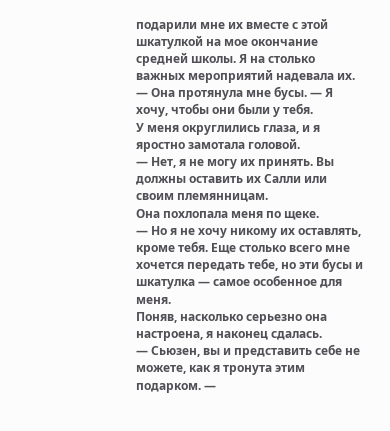подарили мне их вместе с этой шкатулкой на мое окончание средней школы. Я на столько важных мероприятий надевала их. — Она протянула мне бусы. — Я хочу, чтобы они были у тебя.
У меня округлились глаза, и я яростно замотала головой.
— Нет, я не могу их принять. Вы должны оставить их Салли или своим племянницам.
Она похлопала меня по щеке.
— Но я не хочу никому их оставлять, кроме тебя. Еще столько всего мне хочется передать тебе, но эти бусы и шкатулка — самое особенное для меня.
Поняв, насколько серьезно она настроена, я наконец сдалась.
— Сьюзен, вы и представить себе не можете, как я тронута этим подарком. —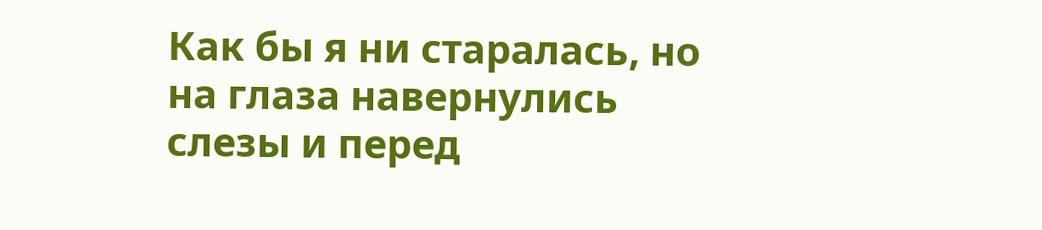Как бы я ни старалась, но на глаза навернулись слезы и перед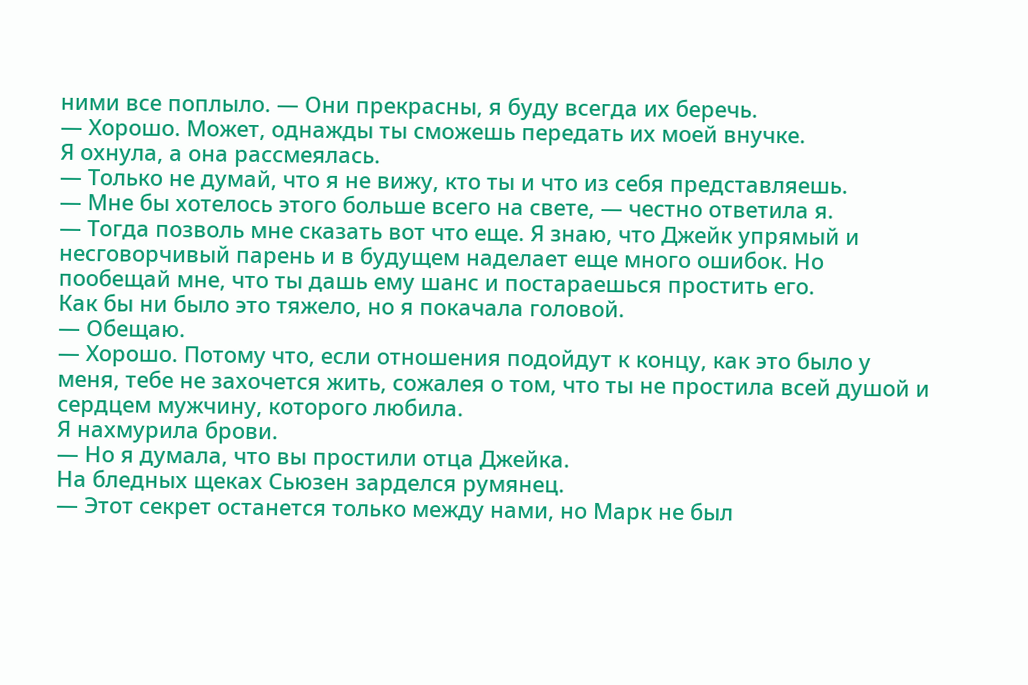ними все поплыло. — Они прекрасны, я буду всегда их беречь.
— Хорошо. Может, однажды ты сможешь передать их моей внучке.
Я охнула, а она рассмеялась.
— Только не думай, что я не вижу, кто ты и что из себя представляешь.
— Мне бы хотелось этого больше всего на свете, — честно ответила я.
— Тогда позволь мне сказать вот что еще. Я знаю, что Джейк упрямый и несговорчивый парень и в будущем наделает еще много ошибок. Но пообещай мне, что ты дашь ему шанс и постараешься простить его.
Как бы ни было это тяжело, но я покачала головой.
— Обещаю.
— Хорошо. Потому что, если отношения подойдут к концу, как это было у меня, тебе не захочется жить, сожалея о том, что ты не простила всей душой и сердцем мужчину, которого любила.
Я нахмурила брови.
— Но я думала, что вы простили отца Джейка.
На бледных щеках Сьюзен зарделся румянец.
— Этот секрет останется только между нами, но Марк не был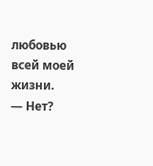любовью всей моей жизни.
— Нет?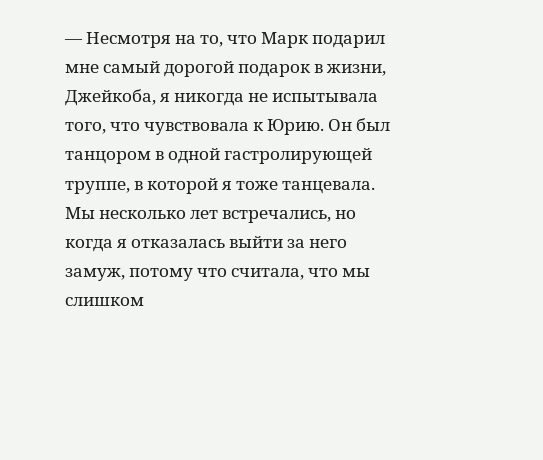— Несмотря на то, что Марк подарил мне самый дорогой подарок в жизни, Джейкоба, я никогда не испытывала того, что чувствовала к Юрию. Он был танцором в одной гастролирующей труппе, в которой я тоже танцевала. Мы несколько лет встречались, но когда я отказалась выйти за него замуж, потому что считала, что мы слишком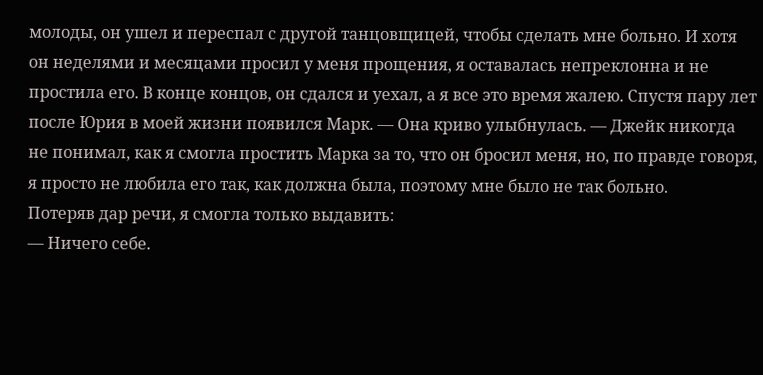молоды, он ушел и переспал с другой танцовщицей, чтобы сделать мне больно. И хотя он неделями и месяцами просил у меня прощения, я оставалась непреклонна и не простила его. В конце концов, он сдался и уехал, а я все это время жалею. Спустя пару лет после Юрия в моей жизни появился Марк. — Она криво улыбнулась. — Джейк никогда не понимал, как я смогла простить Марка за то, что он бросил меня, но, по правде говоря, я просто не любила его так, как должна была, поэтому мне было не так больно.
Потеряв дар речи, я смогла только выдавить:
— Ничего себе.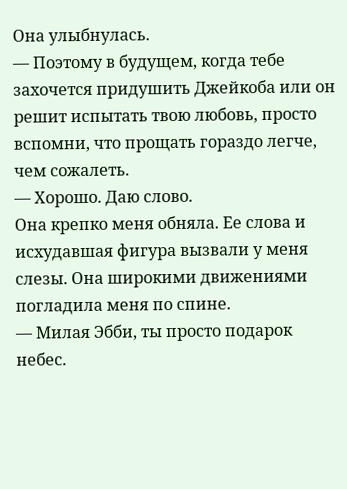Она улыбнулась.
— Поэтому в будущем, когда тебе захочется придушить Джейкоба или он решит испытать твою любовь, просто вспомни, что прощать гораздо легче, чем сожалеть.
— Хорошо. Даю слово.
Она крепко меня обняла. Ее слова и исхудавшая фигура вызвали у меня слезы. Она широкими движениями погладила меня по спине.
— Милая Эбби, ты просто подарок небес.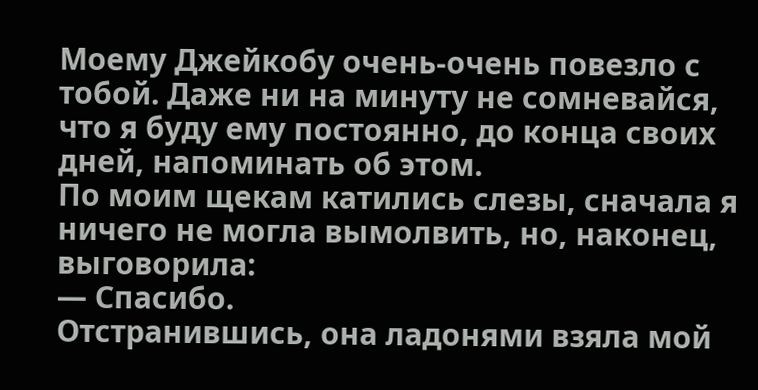Моему Джейкобу очень-очень повезло с тобой. Даже ни на минуту не сомневайся, что я буду ему постоянно, до конца своих дней, напоминать об этом.
По моим щекам катились слезы, сначала я ничего не могла вымолвить, но, наконец, выговорила:
— Спасибо.
Отстранившись, она ладонями взяла мой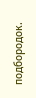подбородок.